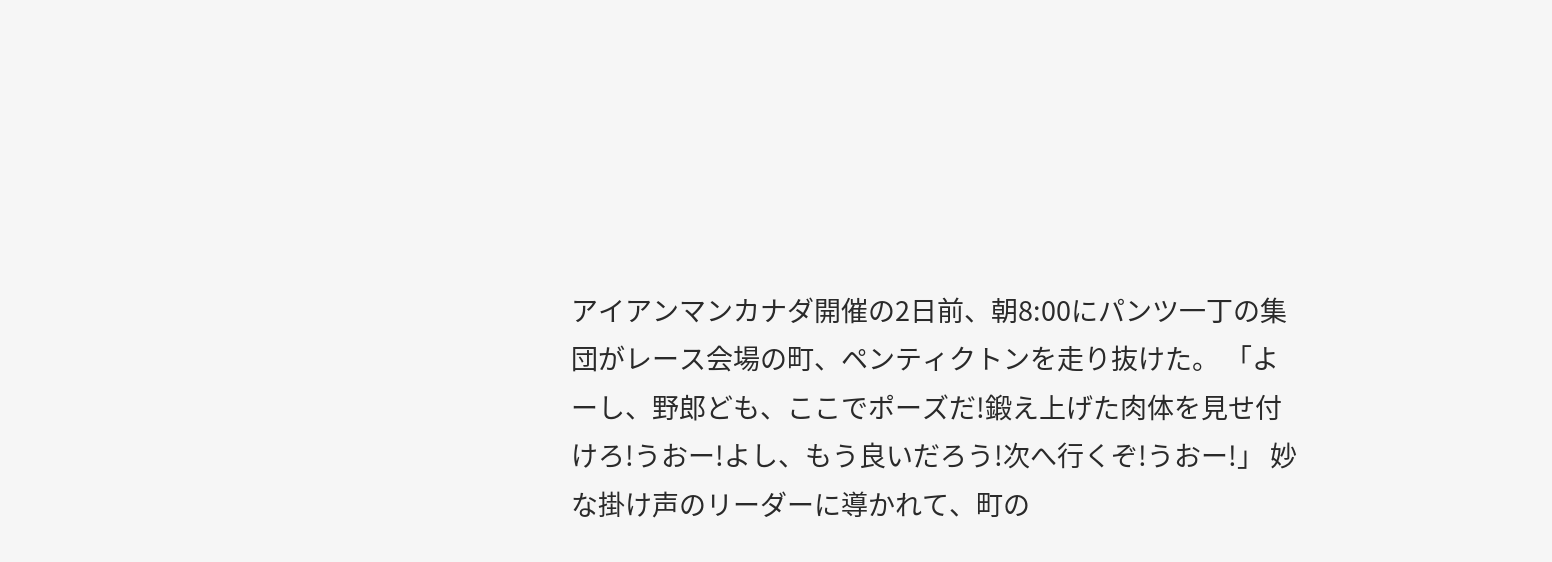アイアンマンカナダ開催の2日前、朝8:00にパンツ一丁の集団がレース会場の町、ペンティクトンを走り抜けた。 「よーし、野郎ども、ここでポーズだ!鍛え上げた肉体を見せ付けろ!うおー!よし、もう良いだろう!次へ行くぞ!うおー!」 妙な掛け声のリーダーに導かれて、町の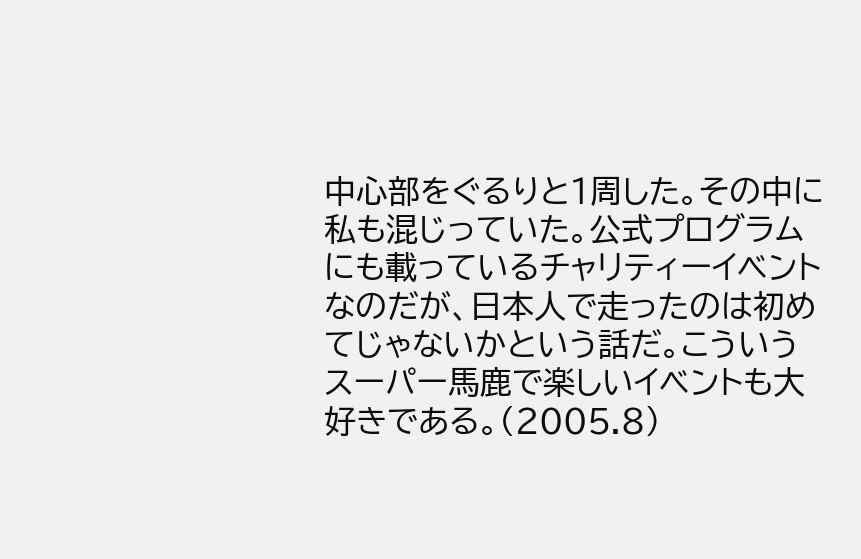中心部をぐるりと1周した。その中に私も混じっていた。公式プログラムにも載っているチャリティーイベントなのだが、日本人で走ったのは初めてじゃないかという話だ。こういうスーパー馬鹿で楽しいイベントも大好きである。(2005.8)